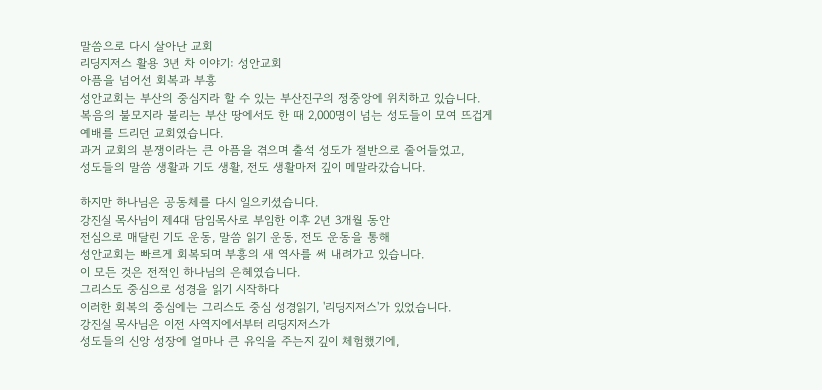말씀으로 다시 살아난 교회
리딩지저스 활용 3년 차 이야기: 성안교회
아픔을 넘어선 회복과 부흥
성안교회는 부산의 중심지라 할 수 있는 부산진구의 정중앙에 위치하고 있습니다.
복음의 불모지라 불리는 부산 땅에서도 한 때 2,000명이 넘는 성도들이 모여 뜨겁게 예배를 드리던 교회였습니다.
과거 교회의 분쟁이라는 큰 아픔을 겪으며 출석 성도가 절반으로 줄어들었고,
성도들의 말씀 생활과 기도 생활, 전도 생활마저 깊이 메말라갔습니다.

하지만 하나님은 공동체를 다시 일으키셨습니다.
강진실 목사님이 제4대 담임목사로 부임한 이후 2년 3개월 동안
전심으로 매달린 기도 운동, 말씀 읽기 운동, 전도 운동을 통해
성안교회는 빠르게 회복되며 부흥의 새 역사를 써 내려가고 있습니다.
이 모든 것은 전적인 하나님의 은혜였습니다.
그리스도 중심으로 성경을 읽기 시작하다
이러한 회복의 중심에는 그리스도 중심 성경읽기, '리딩지저스'가 있었습니다.
강진실 목사님은 이전 사역지에서부터 리딩지저스가
성도들의 신앙 성장에 얼마나 큰 유익을 주는지 깊이 체험했기에,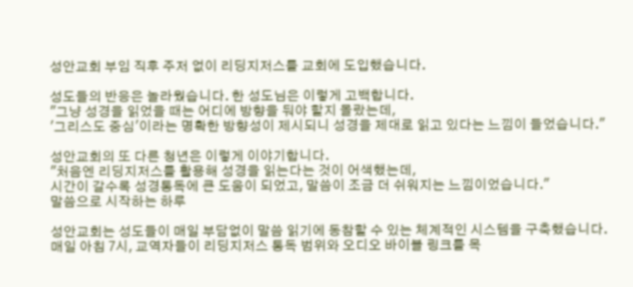성안교회 부임 직후 주저 없이 리딩지저스를 교회에 도입했습니다.

성도들의 반응은 놀라웠습니다. 한 성도님은 이렇게 고백합니다.
"그냥 성경을 읽었을 때는 어디에 방향을 둬야 할지 몰랐는데,
'그리스도 중심'이라는 명확한 방향성이 제시되니 성경을 제대로 읽고 있다는 느낌이 들었습니다."

성안교회의 또 다른 청년은 이렇게 이야기합니다.
"처음엔 리딩지저스를 활용해 성경을 읽는다는 것이 어색했는데,
시간이 갈수록 성경통독에 큰 도움이 되었고, 말씀이 조금 더 쉬워지는 느낌이었습니다."
말씀으로 시작하는 하루

성안교회는 성도들이 매일 부담없이 말씀 읽기에 동참할 수 있는 체계적인 시스템을 구축했습니다.
매일 아침 7시, 교역자들이 리딩지저스 통독 범위와 오디오 바이블 링크를 목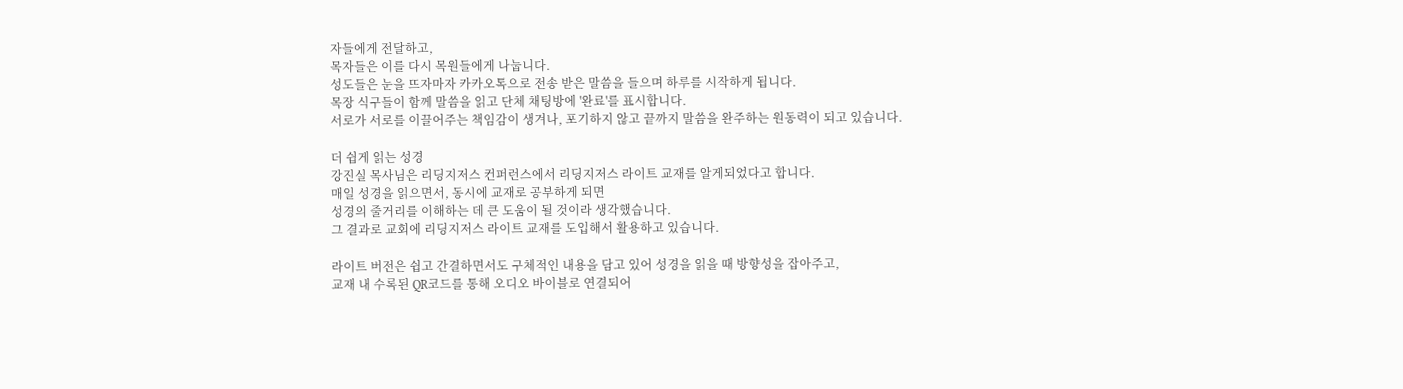자들에게 전달하고,
목자들은 이를 다시 목원들에게 나눕니다.
성도들은 눈을 뜨자마자 카카오톡으로 전송 받은 말씀을 들으며 하루를 시작하게 됩니다.
목장 식구들이 함께 말씀을 읽고 단체 채팅방에 '완료'를 표시합니다.
서로가 서로를 이끌어주는 책임감이 생겨나, 포기하지 않고 끝까지 말씀을 완주하는 원동력이 되고 있습니다.

더 쉽게 읽는 성경
강진실 목사님은 리딩지저스 컨퍼런스에서 리딩지저스 라이트 교재를 알게되었다고 합니다.
매일 성경을 읽으면서, 동시에 교재로 공부하게 되면
성경의 줄거리를 이해하는 데 큰 도움이 될 것이라 생각했습니다.
그 결과로 교회에 리딩지저스 라이트 교재를 도입해서 활용하고 있습니다.

라이트 버전은 쉽고 간결하면서도 구체적인 내용을 담고 있어 성경을 읽을 때 방향성을 잡아주고,
교재 내 수록된 QR코드를 통해 오디오 바이블로 연결되어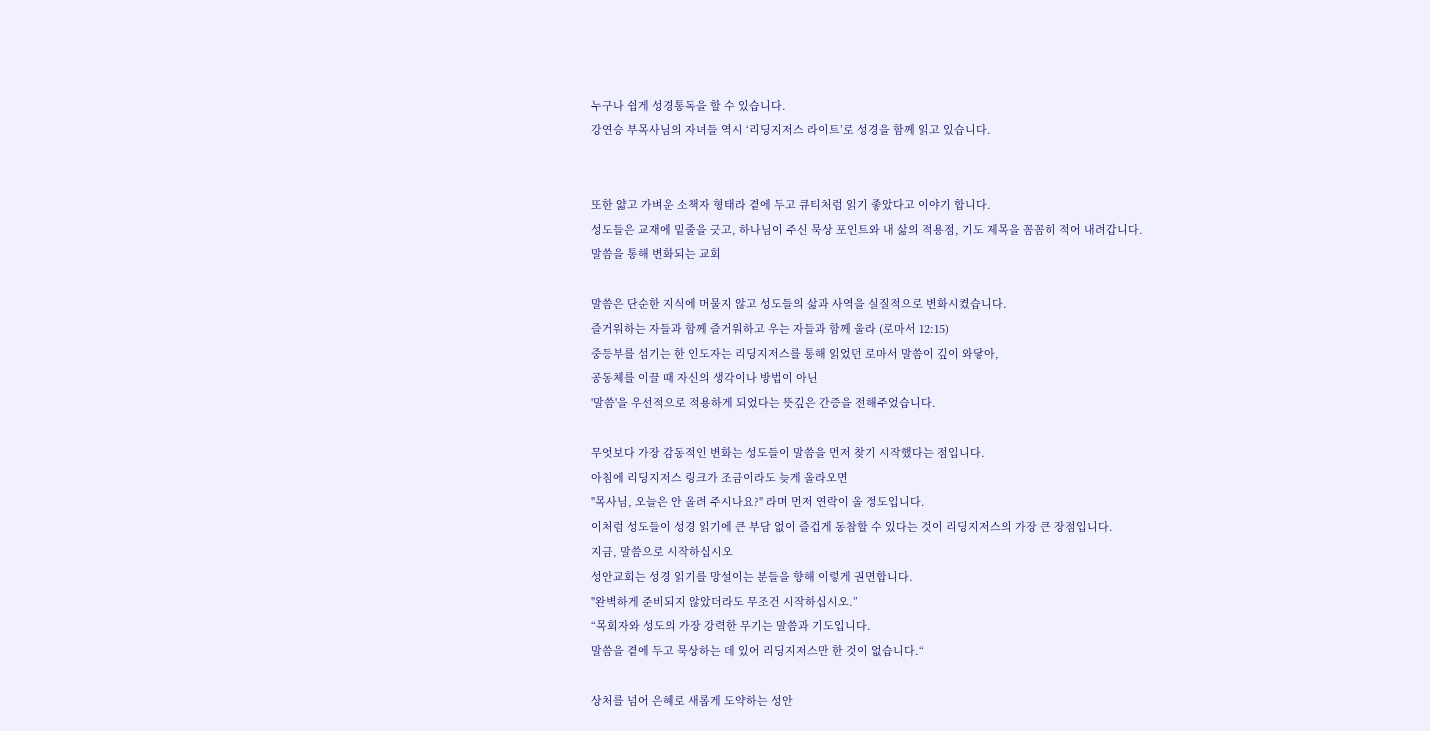누구나 쉽게 성경통독을 할 수 있습니다.
강연승 부목사님의 자녀들 역시 ‘리딩지저스 라이트’로 성경을 함께 읽고 있습니다.


또한 얇고 가벼운 소책자 형태라 곁에 두고 큐티처럼 읽기 좋았다고 이야기 합니다.
성도들은 교재에 밑줄을 긋고, 하나님이 주신 묵상 포인트와 내 삶의 적용점, 기도 제목을 꼼꼼히 적어 내려갑니다.
말씀을 통해 변화되는 교회

말씀은 단순한 지식에 머물지 않고 성도들의 삶과 사역을 실질적으로 변화시켰습니다.
즐거워하는 자들과 함께 즐거워하고 우는 자들과 함께 울라 (로마서 12:15)
중등부를 섬기는 한 인도자는 리딩지저스를 통해 읽었던 로마서 말씀이 깊이 와닿아,
공동체를 이끌 때 자신의 생각이나 방법이 아닌
'말씀'을 우선적으로 적용하게 되었다는 뜻깊은 간증을 전해주었습니다.

무엇보다 가장 감동적인 변화는 성도들이 말씀을 먼저 찾기 시작했다는 점입니다.
아침에 리딩지저스 링크가 조금이라도 늦게 올라오면
"목사님, 오늘은 안 올려 주시나요?" 라며 먼저 연락이 올 정도입니다.
이처럼 성도들이 성경 읽기에 큰 부담 없이 즐겁게 동참할 수 있다는 것이 리딩지저스의 가장 큰 장점입니다.
지금, 말씀으로 시작하십시오
성안교회는 성경 읽기를 망설이는 분들을 향해 이렇게 권면합니다.
"완벽하게 준비되지 않았더라도 무조건 시작하십시오.”
“목회자와 성도의 가장 강력한 무기는 말씀과 기도입니다.
말씀을 곁에 두고 묵상하는 데 있어 리딩지저스만 한 것이 없습니다.“

상처를 넘어 은혜로 새롭게 도약하는 성안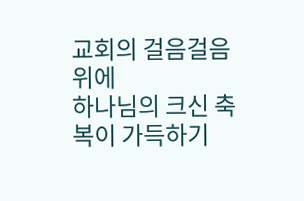교회의 걸음걸음 위에
하나님의 크신 축복이 가득하기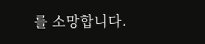를 소망합니다.